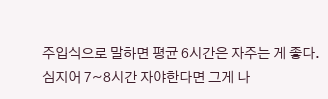주입식으로 말하면 평균 6시간은 자주는 게 좋다. 심지어 7~8시간 자야한다면 그게 나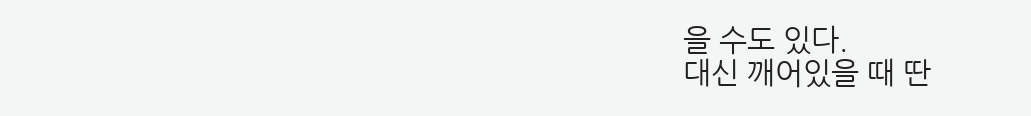을 수도 있다.
대신 깨어있을 때 딴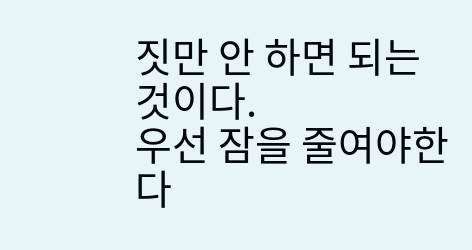짓만 안 하면 되는 것이다.
우선 잠을 줄여야한다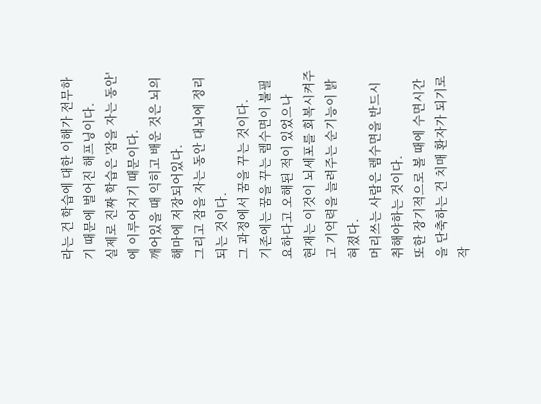라는 건 학습에 대한 이해가 전무하기 때문에 벌어진 해프닝이다.
실제로 진짜 학습은 '잠을 자는 동안'에 이루어지기 때문이다.
깨어있을 때 익히고 배운 것은 뇌의 해마에 저장되어있다.
그리고 잠을 자는 동안 대뇌에 정리되는 것이다.
그 과정에서 꿈을 꾸는 것이다.
기존에는 꿈을 꾸는 렘수면이 불필요하다고 오해된 적이 있었으나
현재는 이것이 뇌세포를 회복시켜주고 기억력을 늘려주는 순기능이 밝혀졌다.
머리쓰는 사람은 렘수면을 반드시 취해야하는 것이다.
또한 장기적으로 볼 때에 수면시간을 단축하는 건 치매 환자가 되기로 작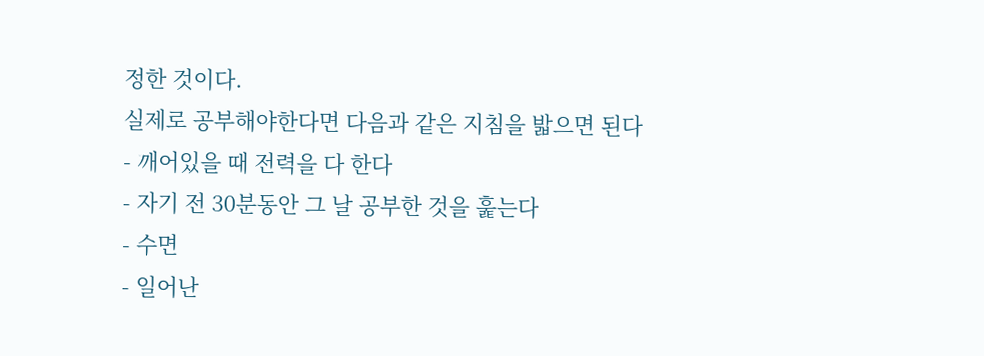정한 것이다.
실제로 공부해야한다면 다음과 같은 지침을 밟으면 된다
- 깨어있을 때 전력을 다 한다
- 자기 전 30분동안 그 날 공부한 것을 훑는다
- 수면
- 일어난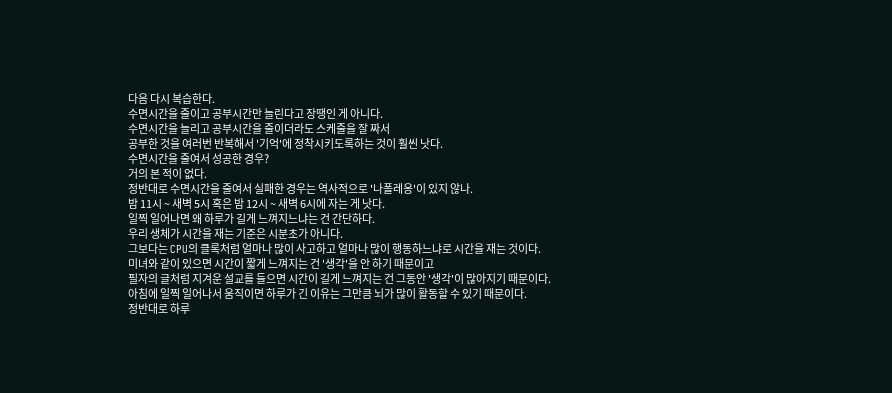다음 다시 복습한다.
수면시간을 줄이고 공부시간만 늘린다고 장땡인 게 아니다.
수면시간을 늘리고 공부시간을 줄이더라도 스케줄을 잘 짜서
공부한 것을 여러번 반복해서 '기억'에 정착시키도록하는 것이 훨씬 낫다.
수면시간을 줄여서 성공한 경우?
거의 본 적이 없다.
정반대로 수면시간을 줄여서 실패한 경우는 역사적으로 '나폴레옹'이 있지 않나.
밤 11시 ~ 새벽 5시 혹은 밤 12시 ~ 새벽 6시에 자는 게 낫다.
일찍 일어나면 왜 하루가 길게 느껴지느냐는 건 간단하다.
우리 생체가 시간을 재는 기준은 시분초가 아니다.
그보다는 CPU의 클록처럼 얼마나 많이 사고하고 얼마나 많이 행동하느냐로 시간을 재는 것이다.
미녀와 같이 있으면 시간이 짧게 느껴지는 건 '생각'을 안 하기 때문이고
필자의 글처럼 지겨운 설교를 들으면 시간이 길게 느껴지는 건 그동안 '생각'이 많아지기 때문이다.
아침에 일찍 일어나서 움직이면 하루가 긴 이유는 그만큼 뇌가 많이 활동할 수 있기 때문이다.
정반대로 하루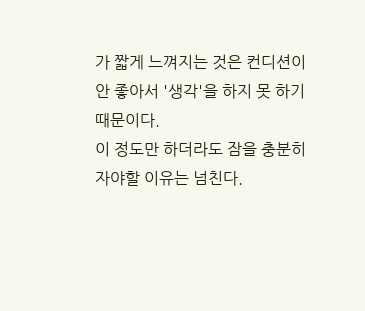가 짧게 느껴지는 것은 컨디션이 안 좋아서 '생각'을 하지 못 하기 때문이다.
이 정도만 하더라도 잠을 충분히 자야할 이유는 넘친다.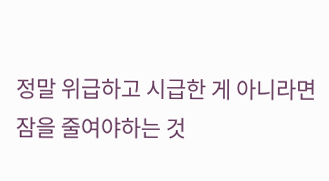정말 위급하고 시급한 게 아니라면 잠을 줄여야하는 것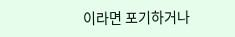이라면 포기하거나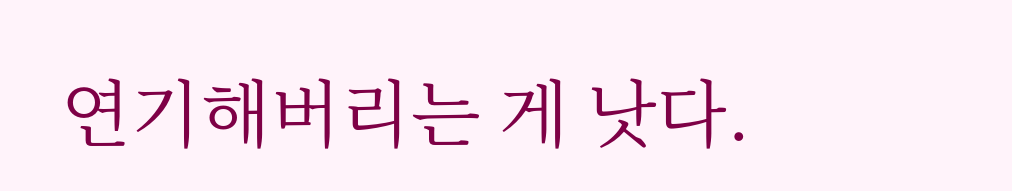연기해버리는 게 낫다.